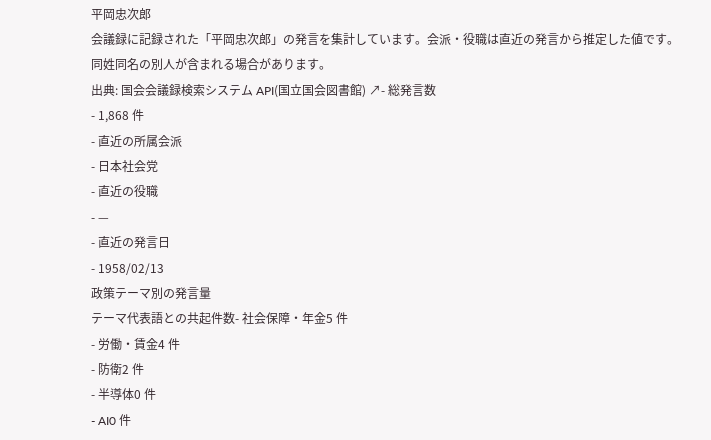平岡忠次郎
会議録に記録された「平岡忠次郎」の発言を集計しています。会派・役職は直近の発言から推定した値です。同姓同名の別人が含まれる場合があります。
出典: 国会会議録検索システム API(国立国会図書館) ↗- 総発言数
- 1,868 件
- 直近の所属会派
- 日本社会党
- 直近の役職
- —
- 直近の発言日
- 1958/02/13
政策テーマ別の発言量
テーマ代表語との共起件数- 社会保障・年金5 件
- 労働・賃金4 件
- 防衛2 件
- 半導体0 件
- AI0 件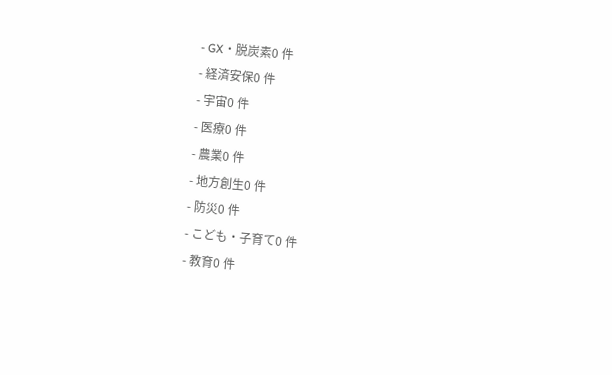- GX・脱炭素0 件
- 経済安保0 件
- 宇宙0 件
- 医療0 件
- 農業0 件
- 地方創生0 件
- 防災0 件
- こども・子育て0 件
- 教育0 件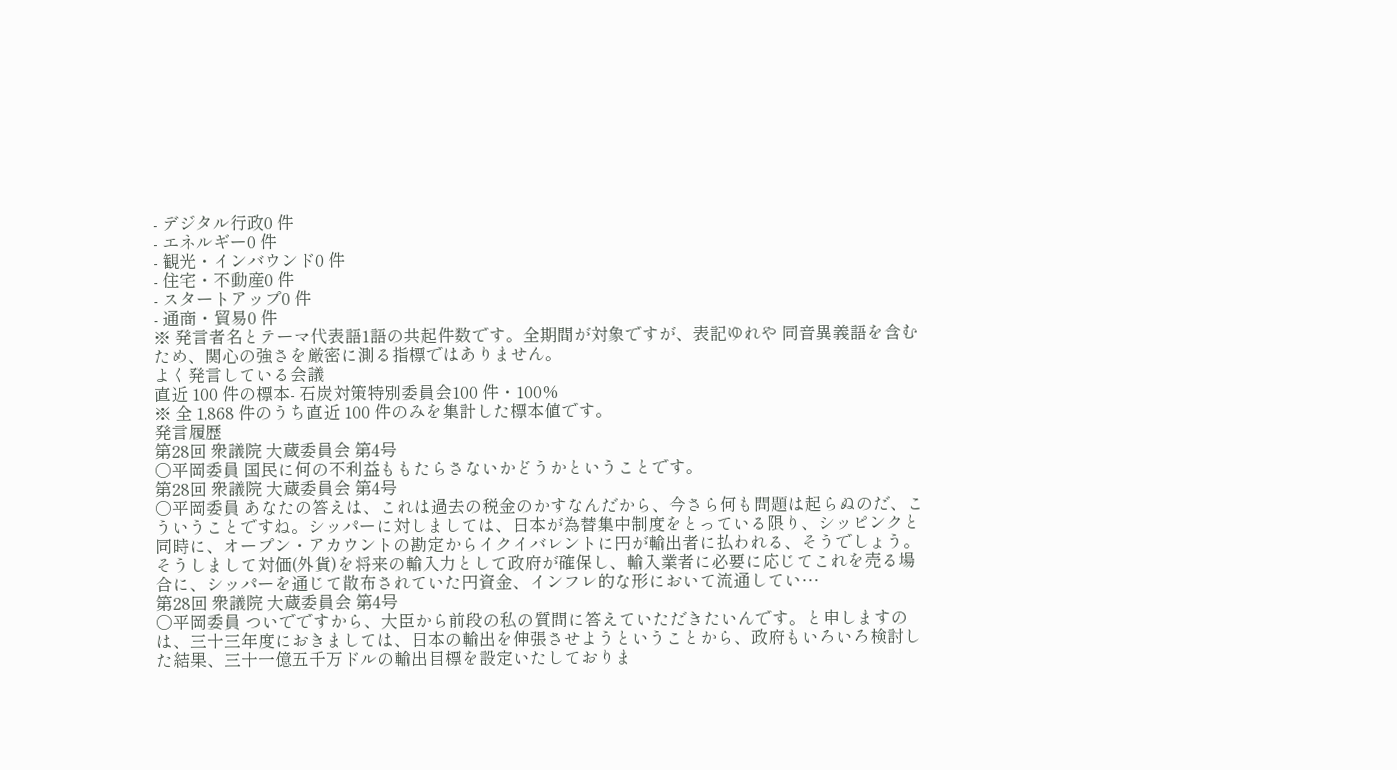- デジタル行政0 件
- エネルギー0 件
- 観光・インバウンド0 件
- 住宅・不動産0 件
- スタートアップ0 件
- 通商・貿易0 件
※ 発言者名とテーマ代表語1語の共起件数です。全期間が対象ですが、表記ゆれや 同音異義語を含むため、関心の強さを厳密に測る指標ではありません。
よく発言している会議
直近 100 件の標本- 石炭対策特別委員会100 件・100%
※ 全 1,868 件のうち直近 100 件のみを集計した標本値です。
発言履歴
第28回 衆議院 大蔵委員会 第4号
○平岡委員 国民に何の不利益ももたらさないかどうかということです。
第28回 衆議院 大蔵委員会 第4号
○平岡委員 あなたの答えは、これは過去の税金のかすなんだから、今さら何も問題は起らぬのだ、こういうことですね。シッパーに対しましては、日本が為替集中制度をとっている限り、シッピンクと同時に、オープン・アカウントの勘定からイクイバレントに円が輸出者に払われる、そうでしょう。そうしまして対価(外貨)を将来の輸入力として政府が確保し、輸入業者に必要に応じてこれを売る場合に、シッパーを通じて散布されていた円資金、インフレ的な形において流通してい…
第28回 衆議院 大蔵委員会 第4号
○平岡委員 ついでですから、大臣から前段の私の質問に答えていただきたいんです。と申しますのは、三十三年度におきましては、日本の輸出を伸張させようということから、政府もいろいろ検討した結果、三十一億五千万ドルの輸出目標を設定いたしておりま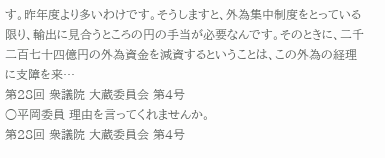す。昨年度より多いわけです。そうしますと、外為集中制度をとっている限り、輸出に見合うところの円の手当が必要なんです。そのときに、二千二百七十四億円の外為資金を減資するということは、この外為の経理に支障を来…
第28回 衆議院 大蔵委員会 第4号
○平岡委員 理由を言ってくれませんか。
第28回 衆議院 大蔵委員会 第4号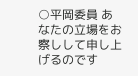○平岡委員 あなたの立場をお察しして申し上げるのです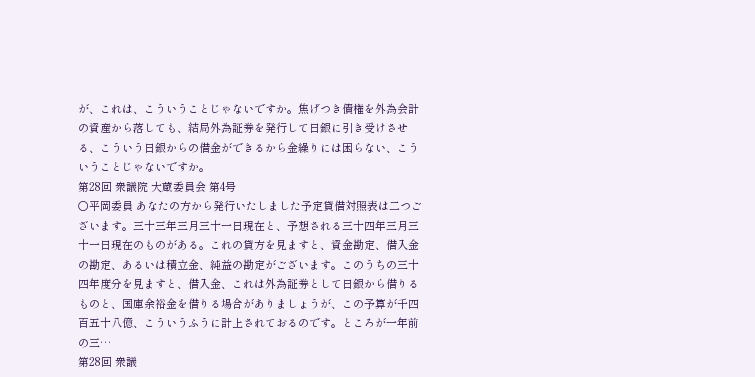が、これは、こういうことじゃないですか。焦げつき債権を外為会計の資産から落しても、結局外為証券を発行して日銀に引き受けさせる、こういう日銀からの借金ができるから金繰りには困らない、こういうことじゃないですか。
第28回 衆議院 大蔵委員会 第4号
○平岡委員 あなたの方から発行いたしました予定貸借対照表は二つございます。三十三年三月三十一日現在と、予想される三十四年三月三十一日現在のものがある。これの貸方を見ますと、資金勘定、借入金の勘定、あるいは積立金、純益の勘定がございます。このうちの三十四年度分を見ますと、借入金、これは外為証券として日銀から借りるものと、国庫余裕金を借りる場合がありましょうが、この予算が千四百五十八億、こういうふうに計上されておるのです。ところが一年前の三…
第28回 衆議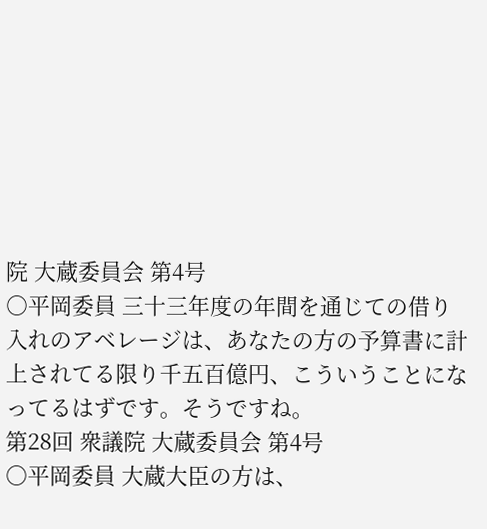院 大蔵委員会 第4号
○平岡委員 三十三年度の年間を通じての借り入れのアベレージは、あなたの方の予算書に計上されてる限り千五百億円、こういうことになってるはずです。そうですね。
第28回 衆議院 大蔵委員会 第4号
○平岡委員 大蔵大臣の方は、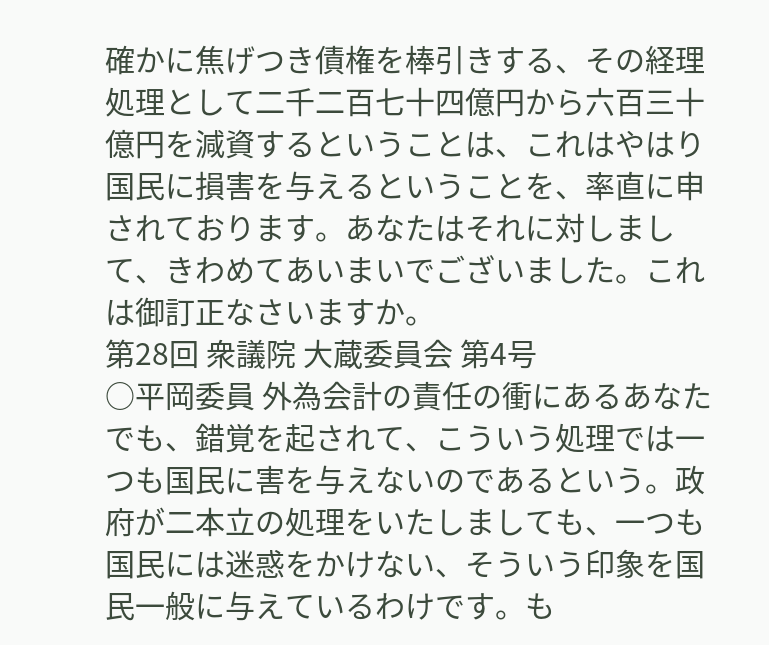確かに焦げつき債権を棒引きする、その経理処理として二千二百七十四億円から六百三十億円を減資するということは、これはやはり国民に損害を与えるということを、率直に申されております。あなたはそれに対しまして、きわめてあいまいでございました。これは御訂正なさいますか。
第28回 衆議院 大蔵委員会 第4号
○平岡委員 外為会計の責任の衝にあるあなたでも、錯覚を起されて、こういう処理では一つも国民に害を与えないのであるという。政府が二本立の処理をいたしましても、一つも国民には迷惑をかけない、そういう印象を国民一般に与えているわけです。も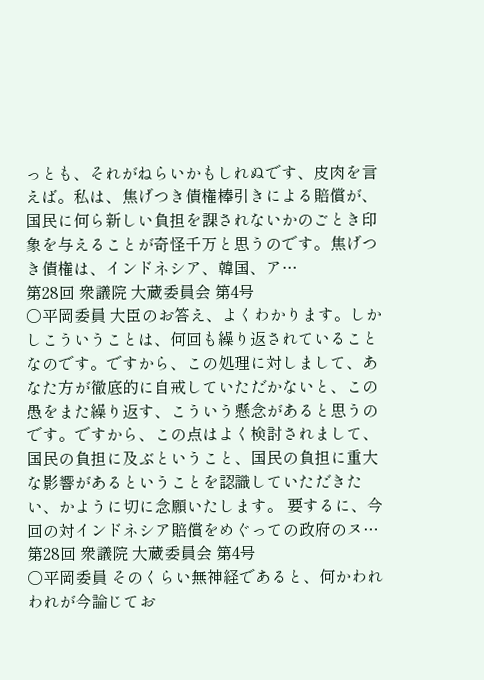っとも、それがねらいかもしれぬです、皮肉を言えば。私は、焦げつき債権棒引きによる賠償が、国民に何ら新しい負担を課されないかのごとき印象を与えることが奇怪千万と思うのです。焦げつき債権は、インドネシア、韓国、ア…
第28回 衆議院 大蔵委員会 第4号
○平岡委員 大臣のお答え、よくわかります。しかしこういうことは、何回も繰り返されていることなのです。ですから、この処理に対しまして、あなた方が徹底的に自戒していただかないと、この愚をまた繰り返す、こういう懸念があると思うのです。ですから、この点はよく検討されまして、国民の負担に及ぶということ、国民の負担に重大な影響があるということを認識していただきたい、かように切に念願いたします。 要するに、今回の対インドネシア賠償をめぐっての政府のヌ…
第28回 衆議院 大蔵委員会 第4号
○平岡委員 そのくらい無神経であると、何かわれわれが今論じてお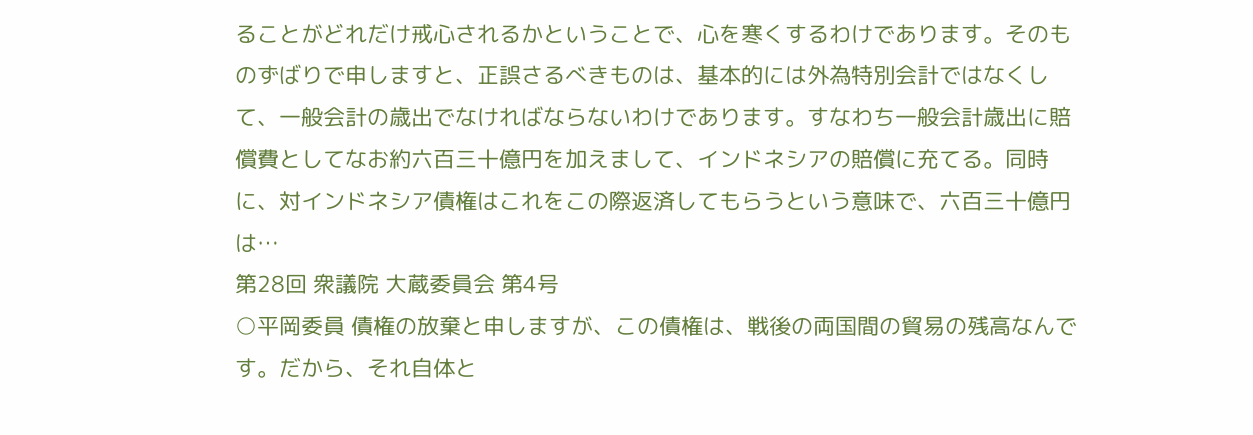ることがどれだけ戒心されるかということで、心を寒くするわけであります。そのものずばりで申しますと、正誤さるべきものは、基本的には外為特別会計ではなくして、一般会計の歳出でなければならないわけであります。すなわち一般会計歳出に賠償費としてなお約六百三十億円を加えまして、インドネシアの賠償に充てる。同時に、対インドネシア債権はこれをこの際返済してもらうという意味で、六百三十億円は…
第28回 衆議院 大蔵委員会 第4号
○平岡委員 債権の放棄と申しますが、この債権は、戦後の両国間の貿易の残高なんです。だから、それ自体と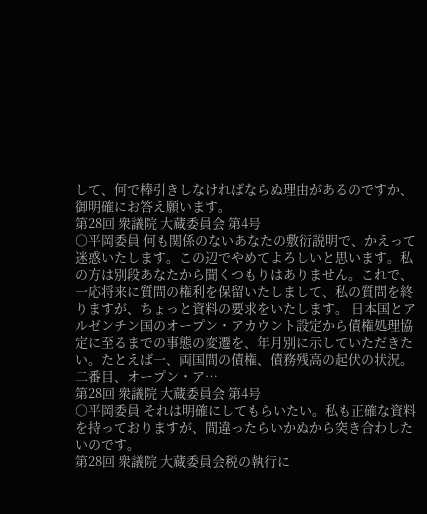して、何で棒引きしなければならぬ理由があるのですか、御明確にお答え願います。
第28回 衆議院 大蔵委員会 第4号
○平岡委員 何も関係のないあなたの敷衍説明で、かえって迷惑いたします。この辺でやめてよろしいと思います。私の方は別段あなたから聞くつもりはありません。これで、一応将来に質問の権利を保留いたしまして、私の質問を終りますが、ちょっと資料の要求をいたします。 日本国とアルゼンチン国のオープン・アカウント設定から債権処理協定に至るまでの事態の変遷を、年月別に示していただきたい。たとえば一、両国間の債権、債務残高の起伏の状況。二番目、オープン・ア…
第28回 衆議院 大蔵委員会 第4号
○平岡委員 それは明確にしてもらいたい。私も正確な資料を持っておりますが、間違ったらいかぬから突き合わしたいのです。
第28回 衆議院 大蔵委員会税の執行に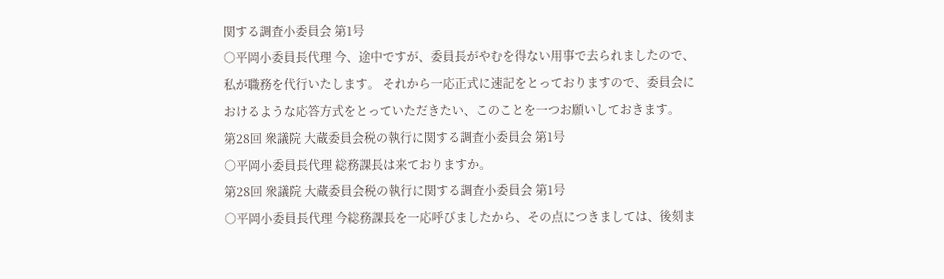関する調査小委員会 第1号
○平岡小委員長代理 今、途中ですが、委員長がやむを得ない用事で去られましたので、私が職務を代行いたします。 それから一応正式に速記をとっておりますので、委員会におけるような応答方式をとっていただきたい、このことを一つお願いしておきます。
第28回 衆議院 大蔵委員会税の執行に関する調査小委員会 第1号
○平岡小委員長代理 総務課長は来ておりますか。
第28回 衆議院 大蔵委員会税の執行に関する調査小委員会 第1号
○平岡小委員長代理 今総務課長を一応呼びましたから、その点につきましては、後刻ま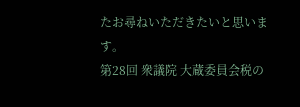たお尋ねいただきたいと思います。
第28回 衆議院 大蔵委員会税の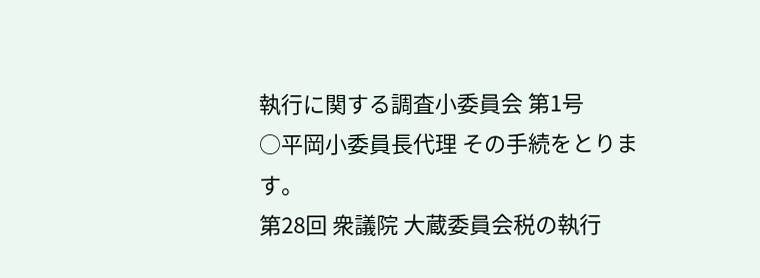執行に関する調査小委員会 第1号
○平岡小委員長代理 その手続をとります。
第28回 衆議院 大蔵委員会税の執行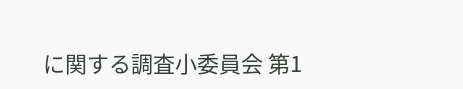に関する調査小委員会 第1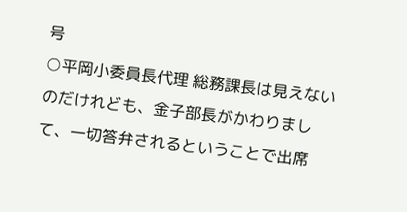号
○平岡小委員長代理 総務課長は見えないのだけれども、金子部長がかわりまして、一切答弁されるということで出席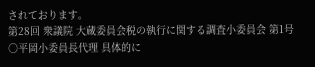されております。
第28回 衆議院 大蔵委員会税の執行に関する調査小委員会 第1号
○平岡小委員長代理 具体的に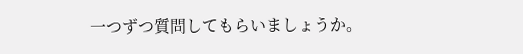一つずつ質問してもらいましょうか。